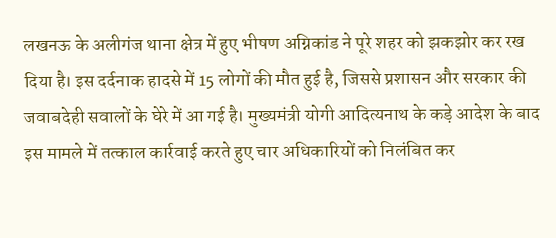लखनऊ के अलीगंज थाना क्षेत्र में हुए भीषण अग्निकांड ने पूरे शहर को झकझोर कर रख दिया है। इस दर्दनाक हादसे में 15 लोगों की मौत हुई है, जिससे प्रशासन और सरकार की जवाबदेही सवालों के घेरे में आ गई है। मुख्यमंत्री योगी आदित्यनाथ के कड़े आदेश के बाद इस मामले में तत्काल कार्रवाई करते हुए चार अधिकारियों को निलंबित कर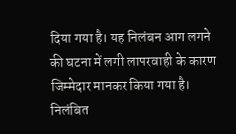दिया गया है। यह निलंबन आग लगने की घटना में लगी लापरवाही के कारण जिम्मेदार मानकर किया गया है।
निलंबित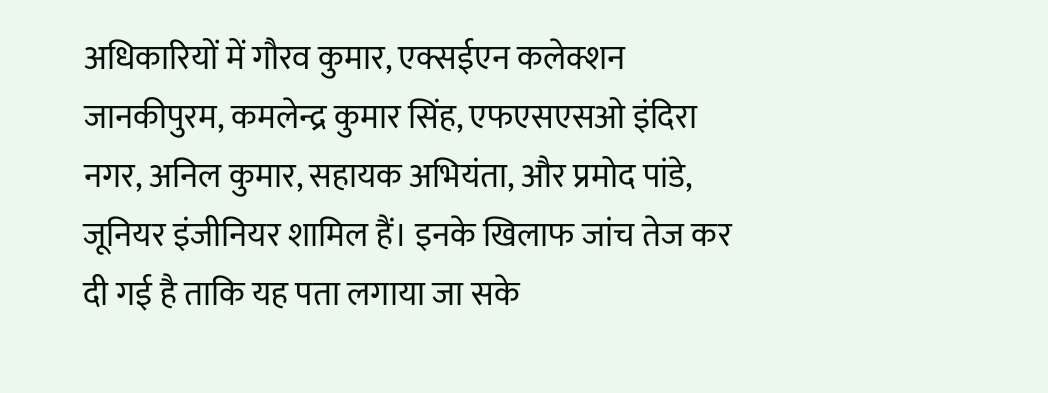अधिकारियों में गौरव कुमार, एक्सईएन कलेक्शन जानकीपुरम, कमलेन्द्र कुमार सिंह, एफएसएसओ इंदिरा नगर, अनिल कुमार, सहायक अभियंता, और प्रमोद पांडे, जूनियर इंजीनियर शामिल हैं। इनके खिलाफ जांच तेज कर दी गई है ताकि यह पता लगाया जा सके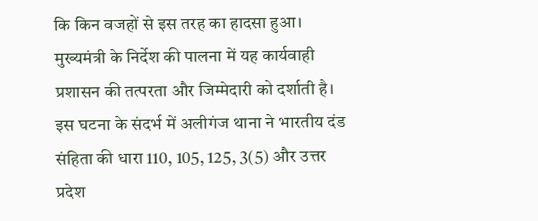कि किन वजहों से इस तरह का हादसा हुआ। मुख्यमंत्री के निर्देश की पालना में यह कार्यवाही प्रशासन की तत्परता और जिम्मेदारी को दर्शाती है।
इस घटना के संदर्भ में अलीगंज थाना ने भारतीय दंड संहिता की धारा 110, 105, 125, 3(5) और उत्तर प्रदेश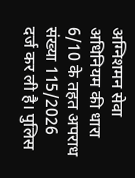अग्निशमन सेवा अधिनियम की धारा 6/10 के तहत अपराध संख्या 115/2026 दर्ज कर ली है। पुलिस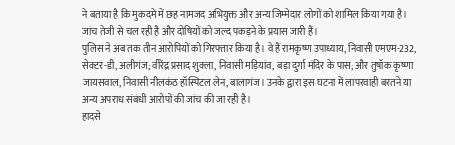ने बताया है कि मुकदमे में छह नामजद अभियुक्त और अन्य जिम्मेदार लोगों को शामिल किया गया है। जांच तेजी से चल रही है और दोषियों को जल्द पकड़ने के प्रयास जारी हैं।
पुलिस ने अब तक तीन आरोपियों को गिरफ्तार किया है। वे हैं रामकृष्ण उपाध्याय, निवासी एमएम-232, सेक्टर-डी, अलीगंज; वीरेंद्र प्रसाद शुक्ला, निवासी मड़ियांव, बड़ा दुर्गा मंदिर के पास; और तुषॉक कृष्णा जायसवाल, निवासी नीलकंठ हॉस्पिटल लेन, बालागंज। उनके द्वारा इस घटना में लापरवाही बरतने या अन्य अपराध संबंधी आरोपों की जांच की जा रही है।
हादसे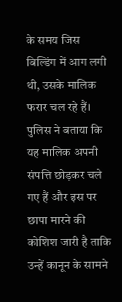के समय जिस बिल्डिंग में आग लगी थी, उसके मालिक फरार चल रहे हैं। पुलिस ने बताया कि यह मालिक अपनी संपत्ति छोड़कर चले गए हैं और इस पर छापा मारने की कोशिश जारी है ताकि उन्हें कानून के सामने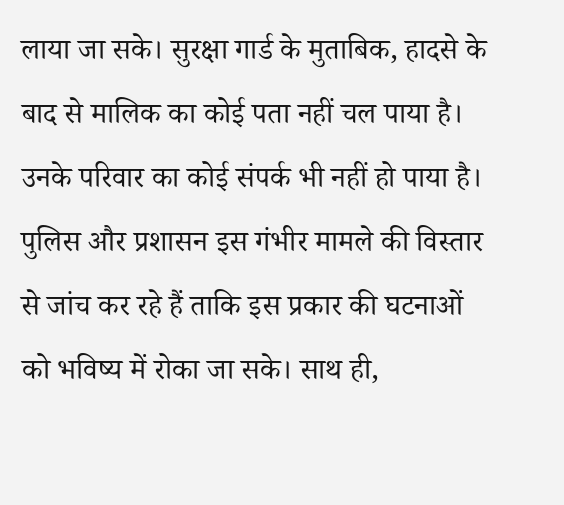लाया जा सके। सुरक्षा गार्ड के मुताबिक, हादसे के बाद से मालिक का कोई पता नहीं चल पाया है। उनके परिवार का कोई संपर्क भी नहीं हो पाया है।
पुलिस और प्रशासन इस गंभीर मामले की विस्तार से जांच कर रहे हैं ताकि इस प्रकार की घटनाओं को भविष्य में रोका जा सके। साथ ही,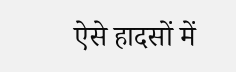ऐसे हादसों में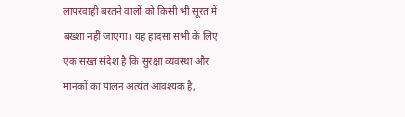लापरवाही बरतने वालों को किसी भी सूरत में बख्शा नहीं जाएगा। यह हादसा सभी के लिए एक सख्त संदेश है कि सुरक्षा व्यवस्था और मानकों का पालन अत्यंत आवश्यक है,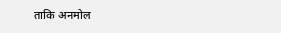ताकि अनमोल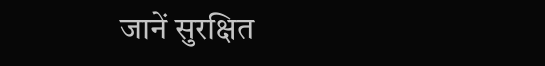जानें सुरक्षित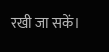रखी जा सकें।